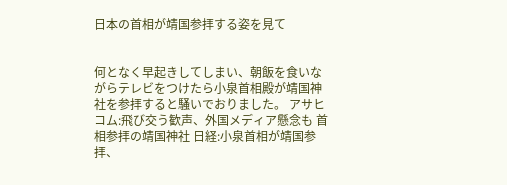日本の首相が靖国参拝する姿を見て


何となく早起きしてしまい、朝飯を食いながらテレビをつけたら小泉首相殿が靖国神社を参拝すると騒いでおりました。 アサヒコム:飛び交う歓声、外国メディア懸念も 首相参拝の靖国神社 日経:小泉首相が靖国参拝、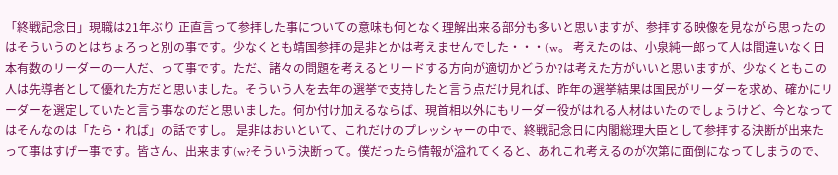「終戦記念日」現職は21年ぶり 正直言って参拝した事についての意味も何となく理解出来る部分も多いと思いますが、参拝する映像を見ながら思ったのはそういうのとはちょろっと別の事です。少なくとも靖国参拝の是非とかは考えませんでした・・・(w。 考えたのは、小泉純一郎って人は間違いなく日本有数のリーダーの一人だ、って事です。ただ、諸々の問題を考えるとリードする方向が適切かどうか?は考えた方がいいと思いますが、少なくともこの人は先導者として優れた方だと思いました。そういう人を去年の選挙で支持したと言う点だけ見れば、昨年の選挙結果は国民がリーダーを求め、確かにリーダーを選定していたと言う事なのだと思いました。何か付け加えるならば、現首相以外にもリーダー役がはれる人材はいたのでしょうけど、今となってはそんなのは「たら・れば」の話ですし。 是非はおいといて、これだけのプレッシャーの中で、終戦記念日に内閣総理大臣として参拝する決断が出来たって事はすげー事です。皆さん、出来ます(w?そういう決断って。僕だったら情報が溢れてくると、あれこれ考えるのが次第に面倒になってしまうので、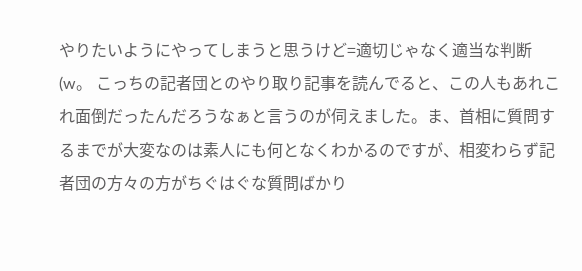やりたいようにやってしまうと思うけど=適切じゃなく適当な判断(w。 こっちの記者団とのやり取り記事を読んでると、この人もあれこれ面倒だったんだろうなぁと言うのが伺えました。ま、首相に質問するまでが大変なのは素人にも何となくわかるのですが、相変わらず記者団の方々の方がちぐはぐな質問ばかり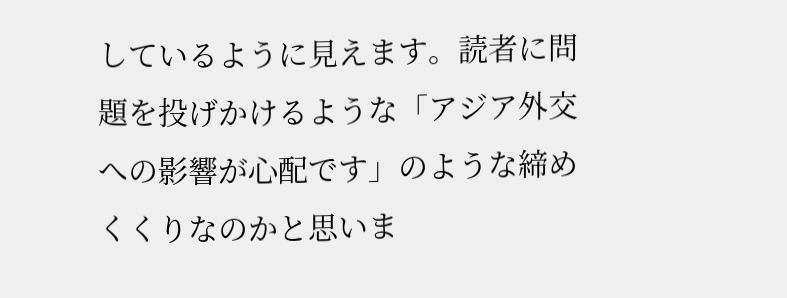しているように見えます。読者に問題を投げかけるような「アジア外交への影響が心配です」のような締めくくりなのかと思いま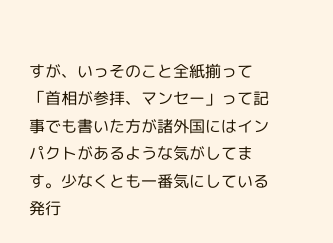すが、いっそのこと全紙揃って「首相が参拝、マンセー」って記事でも書いた方が諸外国にはインパクトがあるような気がしてます。少なくとも一番気にしている発行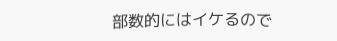部数的にはイケるので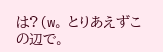は?(w。 とりあえずこの辺で。